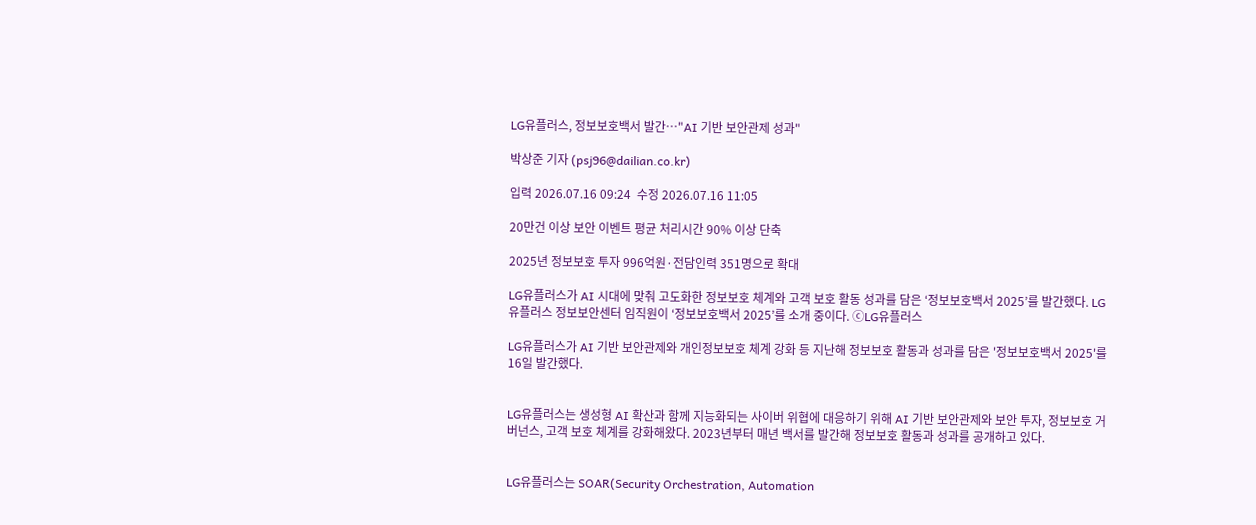LG유플러스, 정보보호백서 발간…"AI 기반 보안관제 성과"

박상준 기자 (psj96@dailian.co.kr)

입력 2026.07.16 09:24  수정 2026.07.16 11:05

20만건 이상 보안 이벤트 평균 처리시간 90% 이상 단축

2025년 정보보호 투자 996억원·전담인력 351명으로 확대

LG유플러스가 AI 시대에 맞춰 고도화한 정보보호 체계와 고객 보호 활동 성과를 담은 ‘정보보호백서 2025’를 발간했다. LG유플러스 정보보안센터 임직원이 ‘정보보호백서 2025’를 소개 중이다. ⓒLG유플러스

LG유플러스가 AI 기반 보안관제와 개인정보보호 체계 강화 등 지난해 정보보호 활동과 성과를 담은 '정보보호백서 2025'를 16일 발간했다.


LG유플러스는 생성형 AI 확산과 함께 지능화되는 사이버 위협에 대응하기 위해 AI 기반 보안관제와 보안 투자, 정보보호 거버넌스, 고객 보호 체계를 강화해왔다. 2023년부터 매년 백서를 발간해 정보보호 활동과 성과를 공개하고 있다.


LG유플러스는 SOAR(Security Orchestration, Automation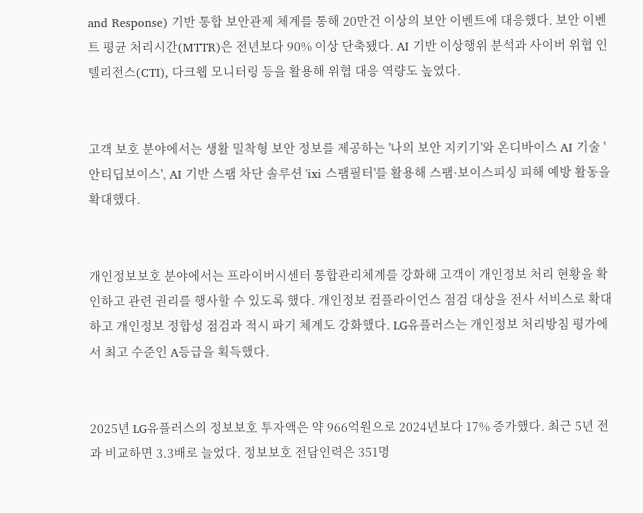and Response) 기반 통합 보안관제 체계를 통해 20만건 이상의 보안 이벤트에 대응했다. 보안 이벤트 평균 처리시간(MTTR)은 전년보다 90% 이상 단축됐다. AI 기반 이상행위 분석과 사이버 위협 인텔리전스(CTI), 다크웹 모니터링 등을 활용해 위협 대응 역량도 높였다.


고객 보호 분야에서는 생활 밀착형 보안 정보를 제공하는 '나의 보안 지키기'와 온디바이스 AI 기술 '안티딥보이스', AI 기반 스팸 차단 솔루션 'ixi 스팸필터'를 활용해 스팸·보이스피싱 피해 예방 활동을 확대했다.


개인정보보호 분야에서는 프라이버시센터 통합관리체계를 강화해 고객이 개인정보 처리 현황을 확인하고 관련 권리를 행사할 수 있도록 했다. 개인정보 컴플라이언스 점검 대상을 전사 서비스로 확대하고 개인정보 정합성 점검과 적시 파기 체계도 강화했다. LG유플러스는 개인정보 처리방침 평가에서 최고 수준인 A등급을 획득했다.


2025년 LG유플러스의 정보보호 투자액은 약 966억원으로 2024년보다 17% 증가했다. 최근 5년 전과 비교하면 3.3배로 늘었다. 정보보호 전담인력은 351명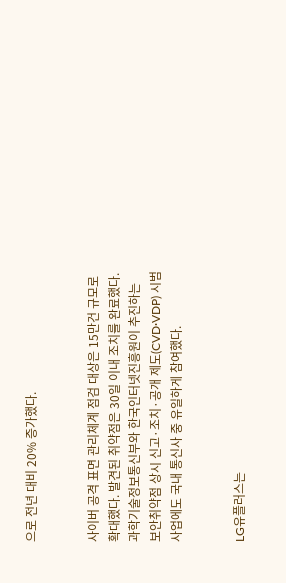으로 전년 대비 20% 증가했다.


사이버 공격 표면 관리체계 점검 대상은 15만건 규모로 확대했다. 발견된 취약점은 30일 이내 조치를 완료했다. 과학기술정보통신부와 한국인터넷진흥원이 추진하는 보안취약점 상시 신고·조치·공개 제도(CVD·VDP) 시범사업에도 국내 통신사 중 유일하게 참여했다.


LG유플러스는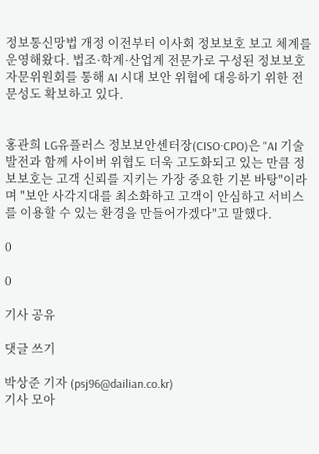정보통신망법 개정 이전부터 이사회 정보보호 보고 체계를 운영해왔다. 법조·학계·산업계 전문가로 구성된 정보보호자문위원회를 통해 AI 시대 보안 위협에 대응하기 위한 전문성도 확보하고 있다.


홍관희 LG유플러스 정보보안센터장(CISO·CPO)은 "AI 기술 발전과 함께 사이버 위협도 더욱 고도화되고 있는 만큼 정보보호는 고객 신뢰를 지키는 가장 중요한 기본 바탕"이라며 "보안 사각지대를 최소화하고 고객이 안심하고 서비스를 이용할 수 있는 환경을 만들어가겠다"고 말했다.

0

0

기사 공유

댓글 쓰기

박상준 기자 (psj96@dailian.co.kr)
기사 모아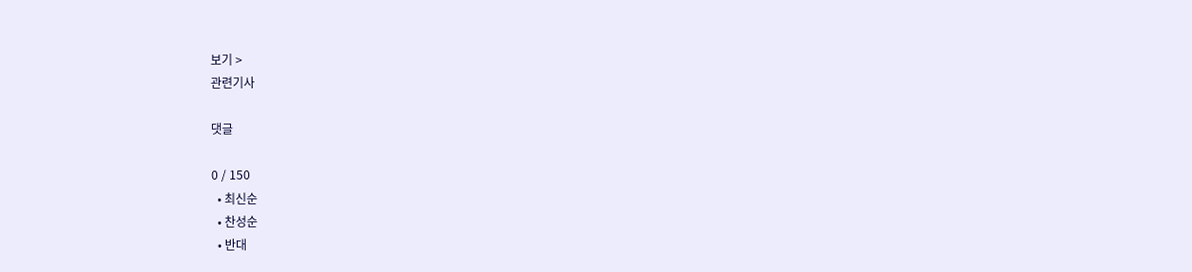보기 >
관련기사

댓글

0 / 150
  • 최신순
  • 찬성순
  • 반대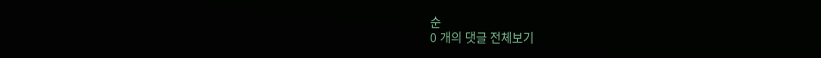순
0 개의 댓글 전체보기